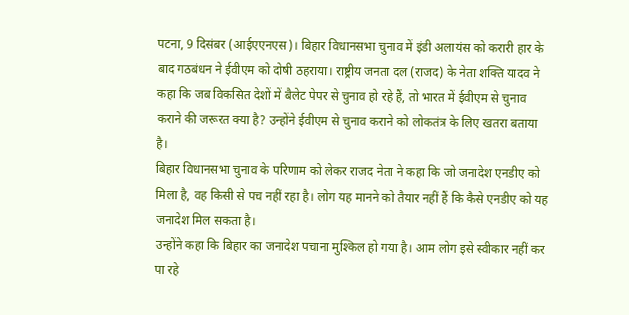पटना, 9 दिसंबर (आईएएनएस)। बिहार विधानसभा चुनाव में इंडी अलायंस को करारी हार के बाद गठबंधन ने ईवीएम को दोषी ठहराया। राष्ट्रीय जनता दल (राजद) के नेता शक्ति यादव ने कहा कि जब विकसित देशों में बैलेट पेपर से चुनाव हो रहे हैं, तो भारत में ईवीएम से चुनाव कराने की जरूरत क्या है? उन्होंने ईवीएम से चुनाव कराने को लोकतंत्र के लिए खतरा बताया है।
बिहार विधानसभा चुनाव के परिणाम को लेकर राजद नेता ने कहा कि जो जनादेश एनडीए को मिला है, वह किसी से पच नहीं रहा है। लोग यह मानने को तैयार नहीं हैं कि कैसे एनडीए को यह जनादेश मिल सकता है।
उन्होंने कहा कि बिहार का जनादेश पचाना मुश्किल हो गया है। आम लोग इसे स्वीकार नहीं कर पा रहे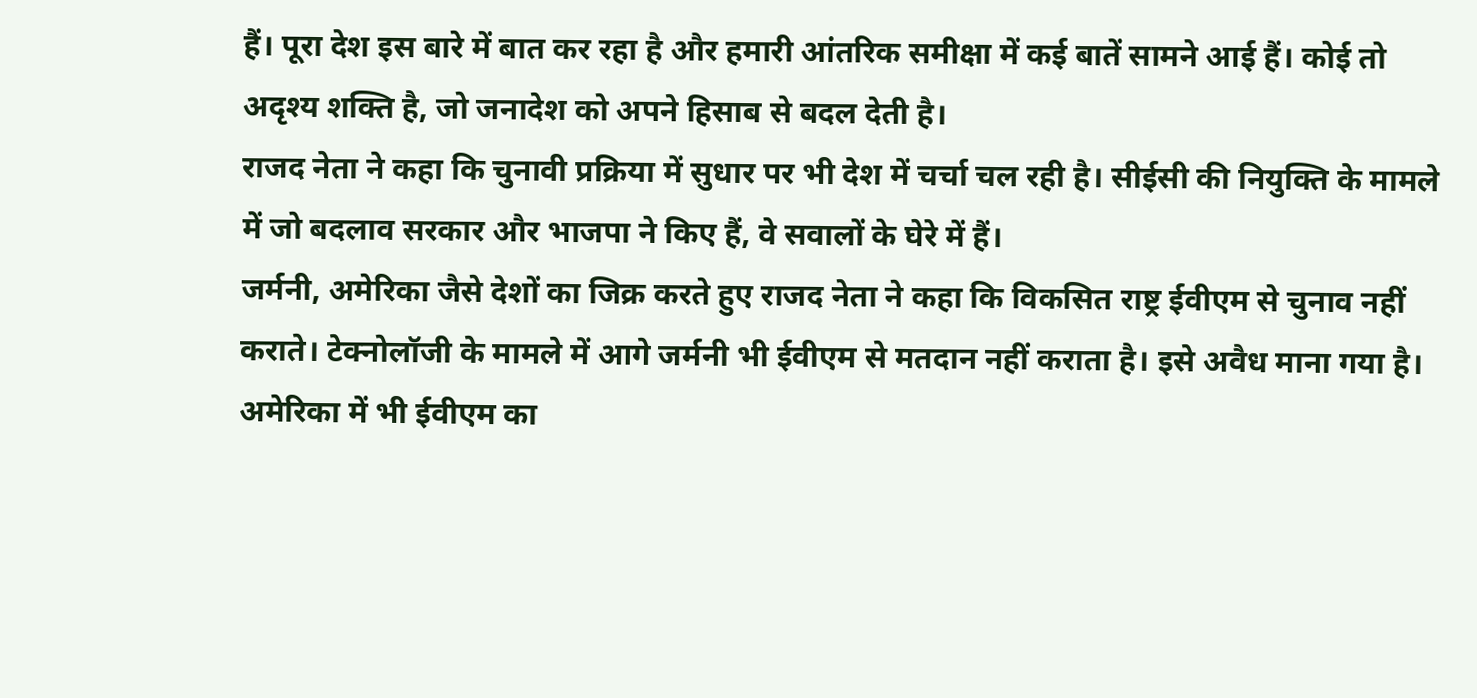हैं। पूरा देश इस बारे में बात कर रहा है और हमारी आंतरिक समीक्षा में कई बातें सामने आई हैं। कोई तो अदृश्य शक्ति है, जो जनादेश को अपने हिसाब से बदल देती है।
राजद नेता ने कहा कि चुनावी प्रक्रिया में सुधार पर भी देश में चर्चा चल रही है। सीईसी की नियुक्ति के मामले में जो बदलाव सरकार और भाजपा ने किए हैं, वे सवालों के घेरे में हैं।
जर्मनी, अमेरिका जैसे देशों का जिक्र करते हुए राजद नेता ने कहा कि विकसित राष्ट्र ईवीएम से चुनाव नहीं कराते। टेक्नोलॉजी के मामले में आगे जर्मनी भी ईवीएम से मतदान नहीं कराता है। इसे अवैध माना गया है। अमेरिका में भी ईवीएम का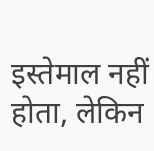इस्तेमाल नहीं होता, लेकिन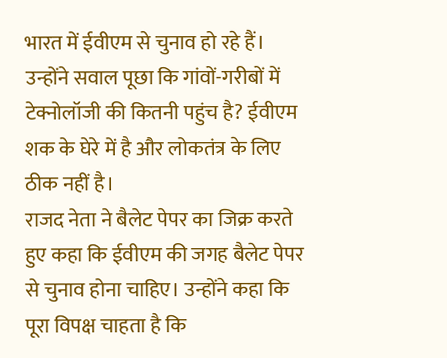भारत में ईवीएम से चुनाव हो रहे हैं।
उन्होंने सवाल पूछा कि गांवों-गरीबों में टेक्नोलॉजी की कितनी पहुंच है? ईवीएम शक के घेरे में है और लोकतंत्र के लिए ठीक नहीं है।
राजद नेता ने बैलेट पेपर का जिक्र करते हुए कहा कि ईवीएम की जगह बैलेट पेपर से चुनाव होना चाहिए। उन्होंने कहा कि पूरा विपक्ष चाहता है कि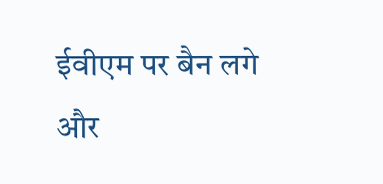ईवीएम पर बैन लगे और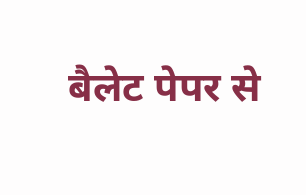बैलेट पेपर से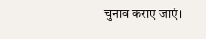चुनाव कराए जाएं।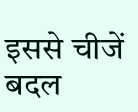इससे चीजें बदल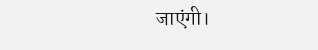जाएंगी।